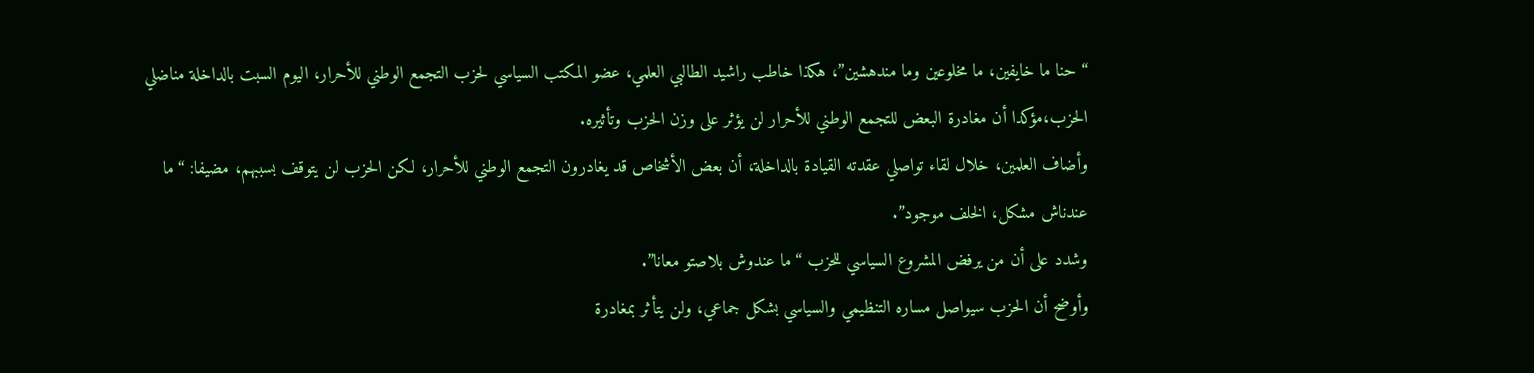“حنا ما خايفين، ما مخلوعين وما مندهشين”، هكذا خاطب راشيد الطالبي العلمي، عضو المكتب السياسي لحزب التجمع الوطني للأحرار، اليوم السبت بالداخلة مناضلي الحزب،مؤكدا أن مغادرة البعض للتجمع الوطني للأحرار لن يؤثر على وزن الحزب وتأثيره.
وأضاف العلمين، خلال لقاء تواصلي عقدته القيادة بالداخلة، أن بعض الأشخاص قد يغادرون التجمع الوطني للأحرار، لكن الحزب لن يتوقف بسببهم، مضيفا: “ما عندناش مشكل، الخلف موجود”.
وشدد على أن من يرفض المشروع السياسي للحزب “ما عندوش بلاصتو معانا”.
وأوضح أن الحزب سيواصل مساره التنظيمي والسياسي بشكل جماعي، ولن يتأثر بمغادرة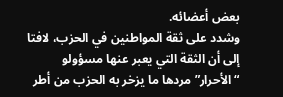بعض أعضائه.
وشدد على ثقة المواطنين في الحزب، لافتا إلى أن الثقة التي يعبر عنها مسؤولو “الأحرار” مردها ما يزخر به الحزب من أطر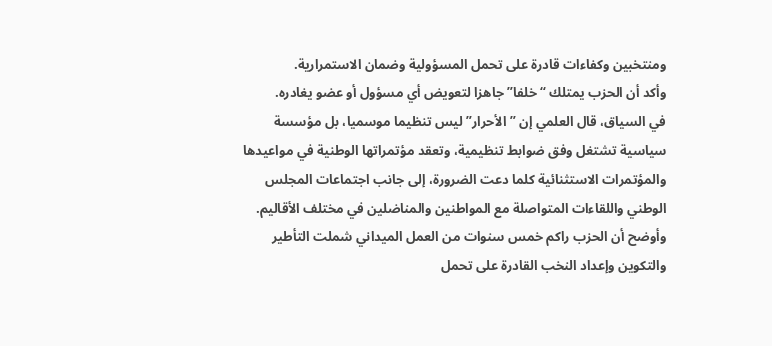ومنتخبين وكفاءات قادرة على تحمل المسؤولية وضمان الاستمرارية.
وأكد أن الحزب يمتلك “خلفا” جاهزا لتعويض أي مسؤول أو عضو يغادره.
في السياق، قال العلمي إن ” الأحرار” ليس تنظيما موسميا، بل مؤسسة سياسية تشتغل وفق ضوابط تنظيمية، وتعقد مؤتمراتها الوطنية في مواعيدها والمؤتمرات الاستثنائية كلما دعت الضرورة، إلى جانب اجتماعات المجلس الوطني واللقاءات المتواصلة مع المواطنين والمناضلين في مختلف الأقاليم.
وأوضح أن الحزب راكم خمس سنوات من العمل الميداني شملت التأطير والتكوين وإعداد النخب القادرة على تحمل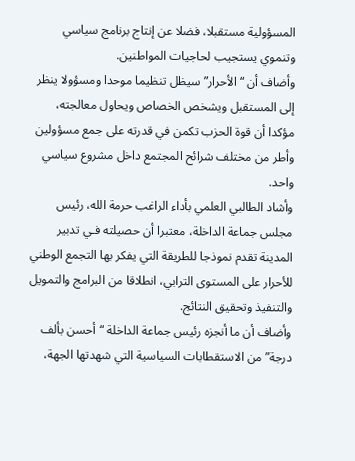المسؤولية مستقبلا، فضلا عن إنتاج برنامج سياسي وتنموي يستجيب لحاجيات المواطنين.
وأضاف أن “الأحرار” سيظل تنظيما موحدا ومسؤولا ينظر إلى المستقبل ويشخص الخصاص ويحاول معالجته، مؤكدا أن قوة الحزب تكمن في قدرته على جمع مسؤولين وأطر من مختلف شرائح المجتمع داخل مشروع سياسي واحد.
وأشاد الطالبي العلمي بأداء الراغب حرمة الله، رئيس مجلس جماعة الداخلة، معتبرا أن حصيلته فـي تدبير المدينة تقدم نموذجا للطريقة التي يفكر بها التجمع الوطني للأحرار على المستوى الترابي، انطلاقا من البرامج والتمويل والتنفيذ وتحقيق النتائج.
وأضاف أن ما أنجزه رئيس جماعة الداخلة “أحسن بألف درجة” من الاستقطابات السياسية التي شهدتها الجهة،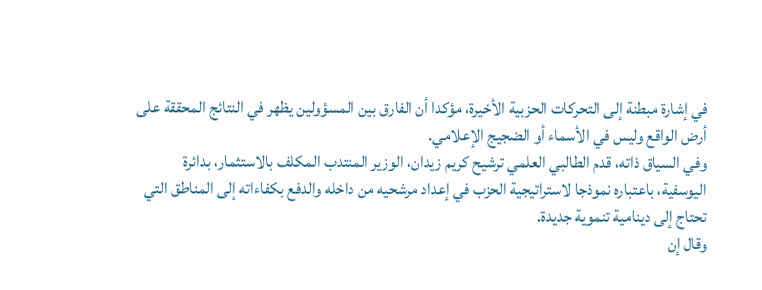في إشارة مبطنة إلى التحركات الحزبية الأخيرة، مؤكدا أن الفارق بين المسؤولين يظهر في النتائج المحققة على أرض الواقع وليس في الأسماء أو الضجيج الإعلامي.
وفي السياق ذاته، قدم الطالبي العلمي ترشيح كريم زيدان، الوزير المنتدب المكلف بالاستثمار، بدائرة اليوسفية، باعتباره نموذجا لاستراتيجية الحزب في إعداد مرشحيه من داخله والدفع بكفاءاته إلى المناطق التي تحتاج إلى دينامية تنموية جديدة.
وقال إن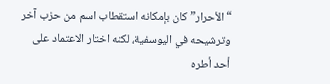“الأحرار” كان بإمكانه استقطاب اسم من حزب آخر وترشيحه في اليوسفية، لكنه اختار الاعتماد على أحد أطره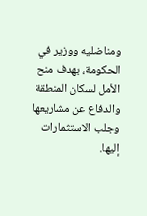ومناضليه ووزير في الحكومة، بهدف منح الأمل لسكان المنطقة والدفاع عن مشاريعها وجلب الاستثمارات إليها.